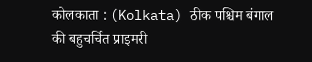कोलकाता : (Kolkata) ठीक पश्चिम बंगाल की बहुचर्चित प्राइमरी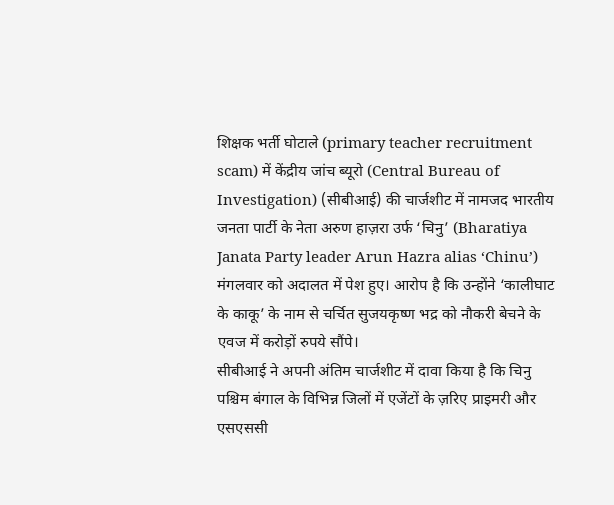शिक्षक भर्ती घोटाले (primary teacher recruitment scam) में केंद्रीय जांच ब्यूरो (Central Bureau of Investigation) (सीबीआई) की चार्जशीट में नामजद भारतीय जनता पार्टी के नेता अरुण हाज़रा उर्फ ‘चिनु’ (Bharatiya Janata Party leader Arun Hazra alias ‘Chinu’) मंगलवार को अदालत में पेश हुए। आरोप है कि उन्होंने ‘कालीघाट के काकू’ के नाम से चर्चित सुजयकृष्ण भद्र को नौकरी बेचने के एवज में करोड़ों रुपये सौंपे।
सीबीआई ने अपनी अंतिम चार्जशीट में दावा किया है कि चिनु पश्चिम बंगाल के विभिन्न जिलों में एजेंटों के ज़रिए प्राइमरी और एसएससी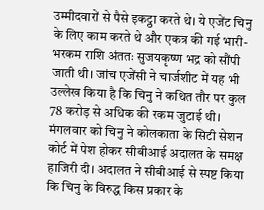उम्मीदवारों से पैसे इकट्ठा करते थे। ये एजेंट चिनु के लिए काम करते थे और एकत्र की गई भारी-भरकम राशि अंततः सुजयकृष्ण भद्र को सौंपी जाती थी। जांच एजेंसी ने चार्जशीट में यह भी उल्लेख किया है कि चिनु ने कथित तौर पर कुल 78 करोड़ से अधिक की रकम जुटाई थी।
मंगलवार को चिनु ने कोलकाता के सिटी सेशन कोर्ट में पेश होकर सीबीआई अदालत के समक्ष हाजिरी दी। अदालत ने सीबीआई से स्पष्ट किया कि चिनु के विरुद्ध किस प्रकार के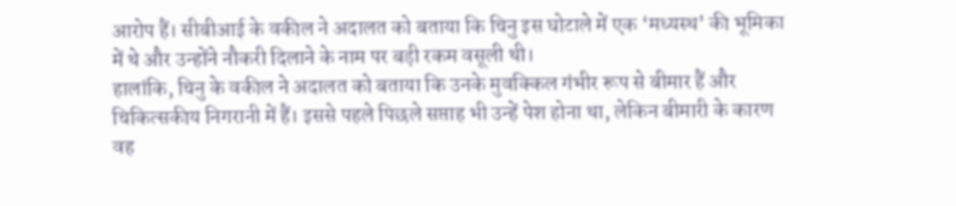आरोप हैं। सीबीआई के वकील ने अदालत को बताया कि चिनु इस घोटाले में एक ‘मध्यस्थ’ की भूमिका में थे और उन्होंने नौकरी दिलाने के नाम पर बड़ी रकम वसूली थी।
हालांकि, चिनु के वकील ने अदालत को बताया कि उनके मुवक्किल गंभीर रूप से बीमार हैं और चिकित्सकीय निगरानी में हैं। इससे पहले पिछले सप्ताह भी उन्हें पेश होना था, लेकिन बीमारी के कारण वह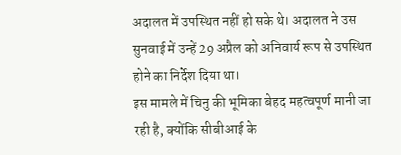अदालत में उपस्थित नहीं हो सके थे। अदालत ने उस सुनवाई में उन्हें 29 अप्रैल को अनिवार्य रूप से उपस्थित होने का निर्देश दिया था।
इस मामले में चिनु की भूमिका बेहद महत्वपूर्ण मानी जा रही है, क्योंकि सीबीआई के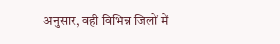अनुसार, वही विभिन्न जिलों में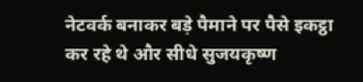नेटवर्क बनाकर बड़े पैमाने पर पैसे इकट्ठा कर रहे थे और सीधे सुजयकृष्ण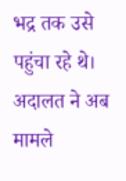भद्र तक उसे पहुंचा रहे थे। अदालत ने अब मामले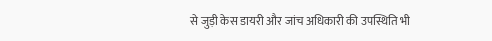से जुड़ी केस डायरी और जांच अधिकारी की उपस्थिति भी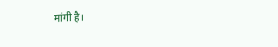मांगी है।